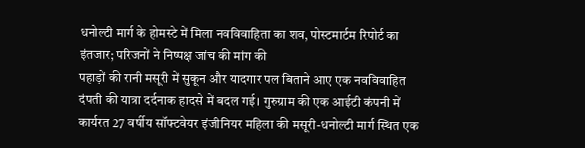धनोल्टी मार्ग के होमस्टे में मिला नवविवाहिता का शव, पोस्टमार्टम रिपोर्ट का इंतजार; परिजनों ने निष्पक्ष जांच की मांग की
पहाड़ों की रानी मसूरी में सुकून और यादगार पल बिताने आए एक नवविवाहित दंपती की यात्रा दर्दनाक हादसे में बदल गई। गुरुग्राम की एक आईटी कंपनी में कार्यरत 27 वर्षीय सॉफ्टवेयर इंजीनियर महिला की मसूरी-धनोल्टी मार्ग स्थित एक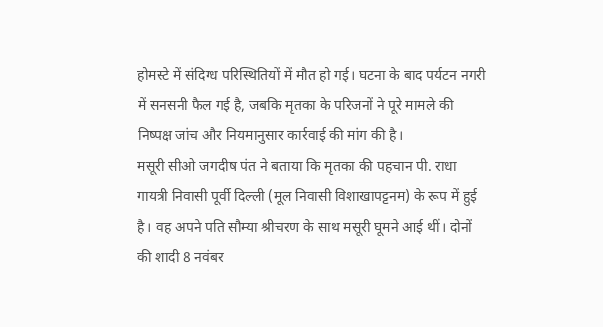होमस्टे में संदिग्ध परिस्थितियों में मौत हो गई। घटना के बाद पर्यटन नगरी में सनसनी फैल गई है, जबकि मृतका के परिजनों ने पूरे मामले की निष्पक्ष जांच और नियमानुसार कार्रवाई की मांग की है।
मसूरी सीओ जगदीष पंत ने बताया कि मृतका की पहचान पी. राधा गायत्री निवासी पूर्वी दिल्ली (मूल निवासी विशाखापट्टनम) के रूप में हुई है। वह अपने पति सौम्या श्रीचरण के साथ मसूरी घूमने आई थीं। दोनों की शादी 8 नवंबर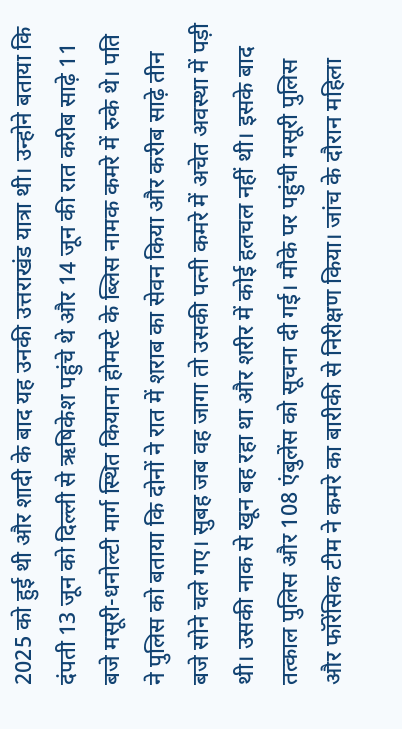2025 को हुई थी और शादी के बाद यह उनकी उत्तराखंड यात्रा थी। उन्होने बताया कि दंपती 13 जून को दिल्ली से ऋषिकेश पहुंचे थे और 14 जून की रात करीब साढ़े 11 बजे मसूरी-धनोल्टी मार्ग स्थित कियाना होमस्टे के ब्लिस नामक कमरे में रुके थे। पति ने पुलिस को बताया कि दोनों ने रात में शराब का सेवन किया और करीब साढ़े तीन बजे सोने चले गए। सुबह जब वह जागा तो उसकी पत्नी कमरे में अचेत अवस्था में पड़ी थी। उसकी नाक से खून बह रहा था और शरीर में कोई हलचल नहीं थी। इसके बाद तत्काल पुलिस और 108 एंबुलेंस को सूचना दी गई। मौके पर पहुंची मसूरी पुलिस और फॉरेंसिक टीम ने कमरे का बारीकी से निरीक्षण किया। जांच के दौरान महिला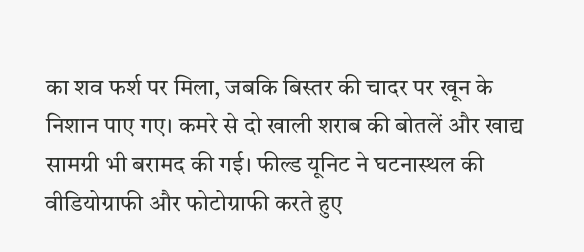का शव फर्श पर मिला, जबकि बिस्तर की चादर पर खून के निशान पाए गए। कमरे से दो खाली शराब की बोतलें और खाद्य सामग्री भी बरामद की गई। फील्ड यूनिट ने घटनास्थल की वीडियोग्राफी और फोटोग्राफी करते हुए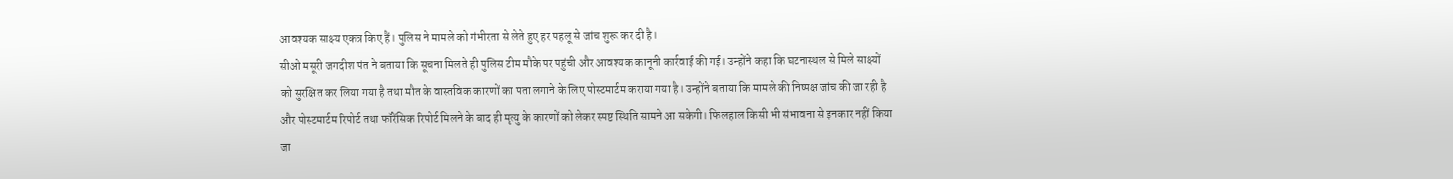आवश्यक साक्ष्य एकत्र किए हैं। पुलिस ने मामले को गंभीरता से लेते हुए हर पहलू से जांच शुरू कर दी है।
सीओ मसूरी जगदीश पंत ने बताया कि सूचना मिलते ही पुलिस टीम मौके पर पहुंची और आवश्यक कानूनी कार्रवाई की गई। उन्होंने कहा कि घटनास्थल से मिले साक्ष्यों को सुरक्षित कर लिया गया है तथा मौत के वास्तविक कारणों का पता लगाने के लिए पोस्टमार्टम कराया गया है। उन्होंने बताया कि मामले की निष्पक्ष जांच की जा रही है और पोस्टमार्टम रिपोर्ट तथा फॉरेंसिक रिपोर्ट मिलने के बाद ही मृत्यु के कारणों को लेकर स्पष्ट स्थिति सामने आ सकेगी। फिलहाल किसी भी संभावना से इनकार नहीं किया जा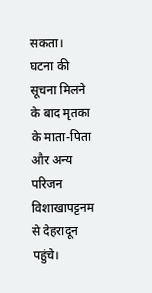सकता।
घटना की सूचना मिलने के बाद मृतका के माता-पिता और अन्य परिजन विशाखापट्टनम से देहरादून पहुंचे।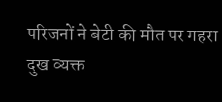परिजनों ने बेटी की मौत पर गहरा दुख व्यक्त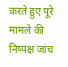करते हुए पूरे मामले की निष्पक्ष जांच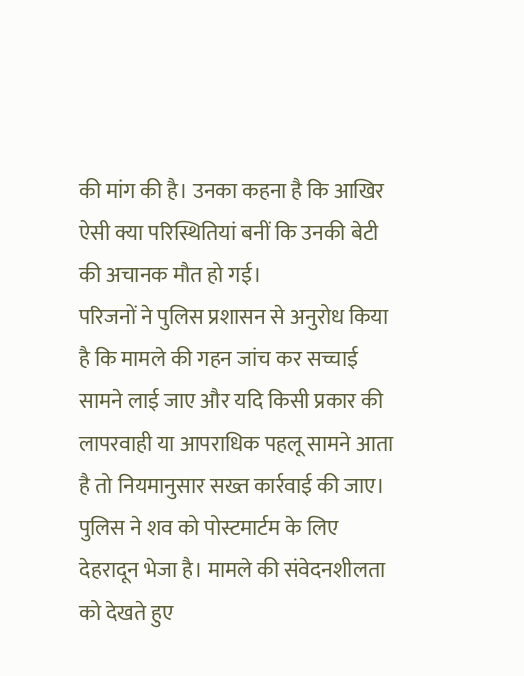की मांग की है। उनका कहना है कि आखिर ऐसी क्या परिस्थितियां बनीं कि उनकी बेटी की अचानक मौत हो गई।
परिजनों ने पुलिस प्रशासन से अनुरोध किया है कि मामले की गहन जांच कर सच्चाई सामने लाई जाए और यदि किसी प्रकार की लापरवाही या आपराधिक पहलू सामने आता है तो नियमानुसार सख्त कार्रवाई की जाए।
पुलिस ने शव को पोस्टमार्टम के लिए देहरादून भेजा है। मामले की संवेदनशीलता को देखते हुए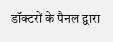डॉक्टरों के पैनल द्वारा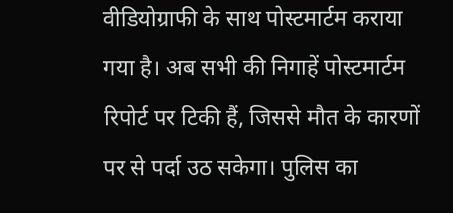वीडियोग्राफी के साथ पोस्टमार्टम कराया गया है। अब सभी की निगाहें पोस्टमार्टम रिपोर्ट पर टिकी हैं, जिससे मौत के कारणों पर से पर्दा उठ सकेगा। पुलिस का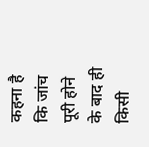कहना है कि जांच पूरी होने के बाद ही किसी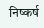निष्कर्ष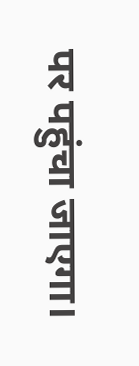पर पहुंचा जाएगा।